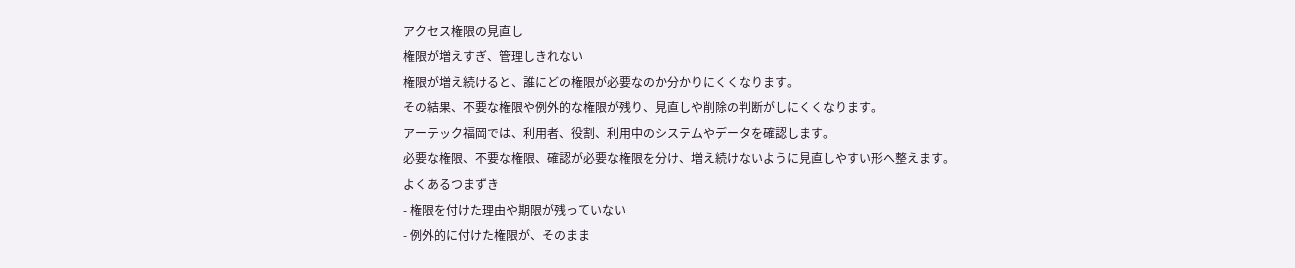アクセス権限の見直し
権限が増えすぎ、管理しきれない
権限が増え続けると、誰にどの権限が必要なのか分かりにくくなります。
その結果、不要な権限や例外的な権限が残り、見直しや削除の判断がしにくくなります。
アーテック福岡では、利用者、役割、利用中のシステムやデータを確認します。
必要な権限、不要な権限、確認が必要な権限を分け、増え続けないように見直しやすい形へ整えます。
よくあるつまずき
- 権限を付けた理由や期限が残っていない
- 例外的に付けた権限が、そのまま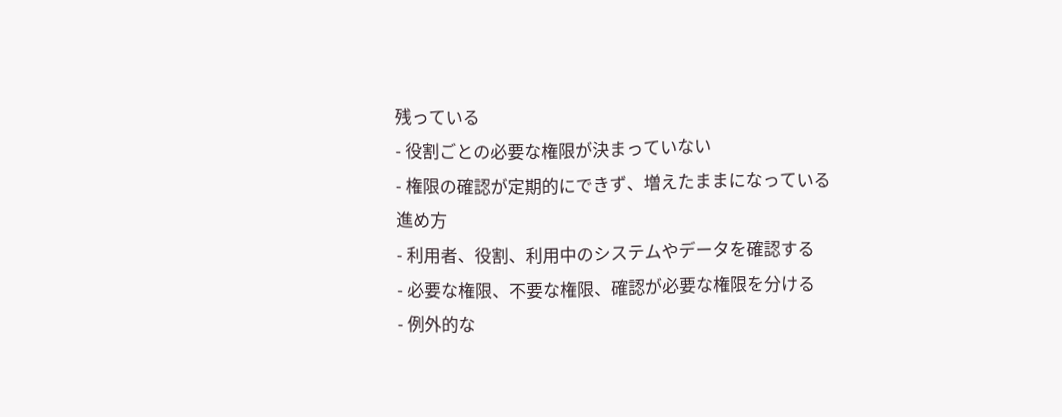残っている
- 役割ごとの必要な権限が決まっていない
- 権限の確認が定期的にできず、増えたままになっている
進め方
- 利用者、役割、利用中のシステムやデータを確認する
- 必要な権限、不要な権限、確認が必要な権限を分ける
- 例外的な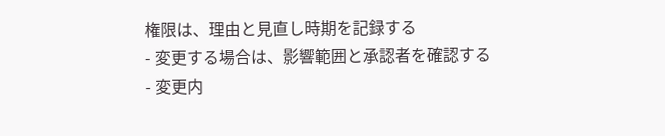権限は、理由と見直し時期を記録する
- 変更する場合は、影響範囲と承認者を確認する
- 変更内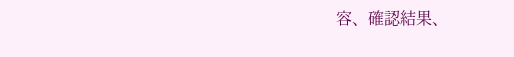容、確認結果、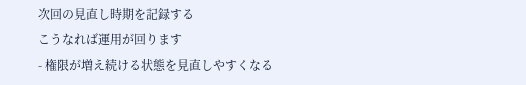次回の見直し時期を記録する
こうなれば運用が回ります
- 権限が増え続ける状態を見直しやすくなる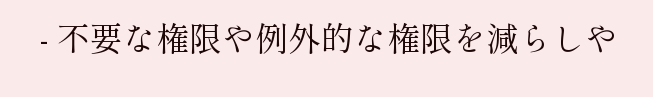- 不要な権限や例外的な権限を減らしや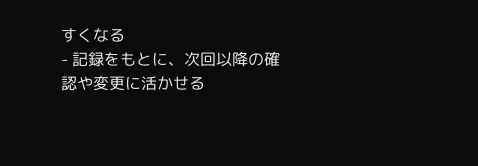すくなる
- 記録をもとに、次回以降の確認や変更に活かせる